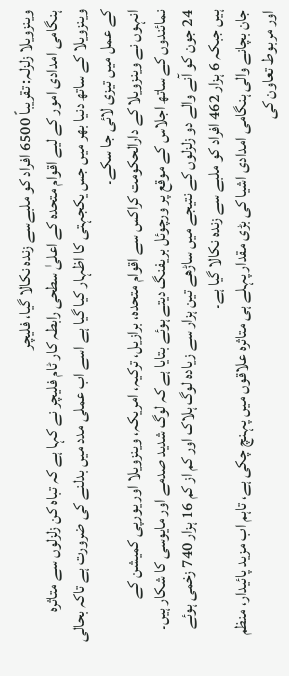وینزویلا زلزلہ: تقریباً 6500 افراد کو ملبےسے زندہ نکالا گیا، فلیچر
ہنگامی امدادی امور کے لیے اقوام متحدہ کے اعلیٰ سطحی رابطہ کار ٹام فلیچر نے کہا ہے کہ تباہ کن زلزلوں سے متاثرہ وینزویلا کے ساتھ دنیا بھر میں جس یکجہتی کا اظہار کیا گیا ہے اسے اب عملی مدد میں بدلنے کی ضرورت ہے تاکہ بحالی کے عمل میں تیزی لائی جا سکے۔
انہوں نے وینزویلا کے دارالحکومت کراکس سے اقوام متحدہ، برازیل، ترکیہ، امریکہ، وینزویلا اور یورپی کمیشن کے نمائندوں کے ساتھ اجلاس کے موقع پر ورچوئل بریفنگ دیتے ہوئے بتایا ہے کہ لوگ شدید صدمے اور مایوسی کا شکار ہیں۔ 24 جون کو آنے والے دو زلزلوں کے نتیجے میں ساڑھے تین ہزار سے زیادہ لوگ ہلاک اور کم از کم 16 ہزار 740 زخمی ہوئے ہیں جبکہ 6 ہزار 462 افراد کو ملبے سے زندہ نکالا گیا ہے۔
جان بچانے والی ہنگامی امدادی اشیا کی بڑی مقدار پہلے ہی متاثرہ علاقوں میں پہنچ چکی ہے، تاہم اب مزید پائیدار، منظم اور مربوط تعاون کی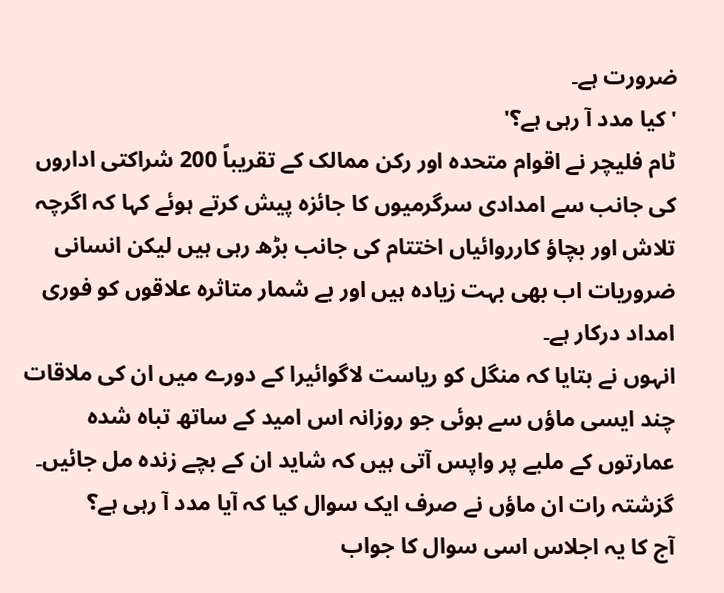ضرورت ہے۔
'کیا مدد آ رہی ہے؟'
ٹام فلیچر نے اقوام متحدہ اور رکن ممالک کے تقریباً 200 شراکتی اداروں کی جانب سے امدادی سرگرمیوں کا جائزہ پیش کرتے ہوئے کہا کہ اگرچہ تلاش اور بچاؤ کارروائیاں اختتام کی جانب بڑھ رہی ہیں لیکن انسانی ضروریات اب بھی بہت زیادہ ہیں اور بے شمار متاثرہ علاقوں کو فوری امداد درکار ہے۔
انہوں نے بتایا کہ منگل کو ریاست لاگوائیرا کے دورے میں ان کی ملاقات چند ایسی ماؤں سے ہوئی جو روزانہ اس امید کے ساتھ تباہ شدہ عمارتوں کے ملبے پر واپس آتی ہیں کہ شاید ان کے بچے زندہ مل جائیں۔ گزشتہ رات ان ماؤں نے صرف ایک سوال کیا کہ آیا مدد آ رہی ہے؟
آج کا یہ اجلاس اسی سوال کا جواب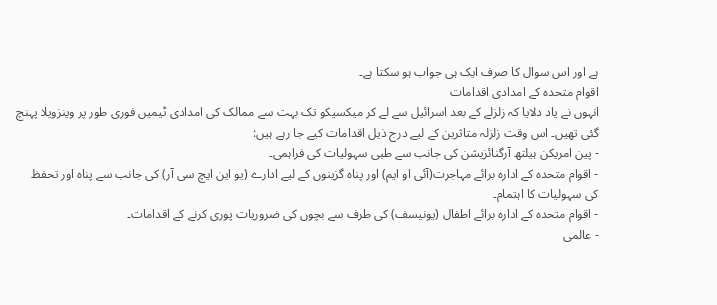ہے اور اس سوال کا صرف ایک ہی جواب ہو سکتا ہے۔
اقوام متحدہ کے امدادی اقدامات
انہوں نے یاد دلایا کہ زلزلے کے بعد اسرائیل سے لے کر میکسیکو تک بہت سے ممالک کی امدادی ٹیمیں فوری طور پر وینزویلا پہنچ گئی تھیں۔ اس وقت زلزلہ متاثرین کے لیے درج ذیل اقدامات کیے جا رہے ہیں:
- پین امریکن ہیلتھ آرگنائزیشن کی جانب سے طبی سہولیات کی فراہمی۔
- اقوام متحدہ کے ادارہ برائے مہاجرت(آئی او ایم) اور پناہ گزینوں کے لیے ادارے (یو این ایچ سی آر) کی جانب سے پناہ اور تحفظ کی سہولیات کا اہتمام۔
- اقوام متحدہ کے ادارہ برائے اطفال (یونیسف) کی طرف سے بچوں کی ضروریات پوری کرنے کے اقدامات۔
- عالمی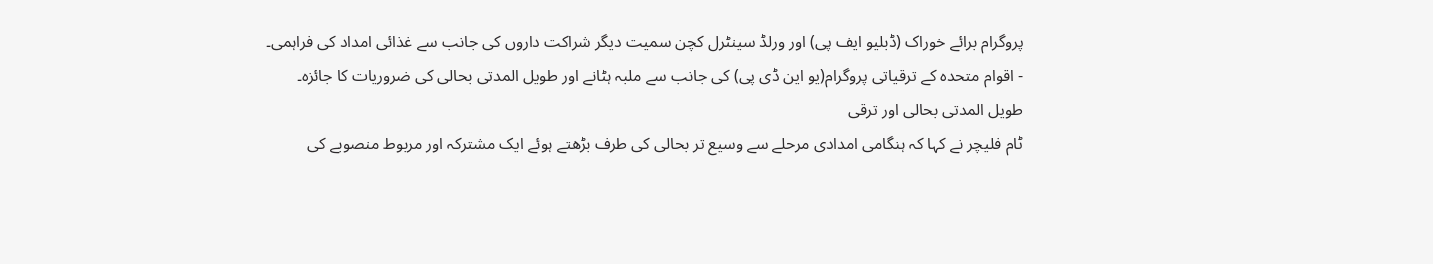پروگرام برائے خوراک (ڈبلیو ایف پی) اور ورلڈ سینٹرل کچن سمیت دیگر شراکت داروں کی جانب سے غذائی امداد کی فراہمی۔
- اقوام متحدہ کے ترقیاتی پروگرام(یو این ڈی پی) کی جانب سے ملبہ ہٹانے اور طویل المدتی بحالی کی ضروریات کا جائزہ۔
طویل المدتی بحالی اور ترقی
ٹام فلیچر نے کہا کہ ہنگامی امدادی مرحلے سے وسیع تر بحالی کی طرف بڑھتے ہوئے ایک مشترکہ اور مربوط منصوبے کی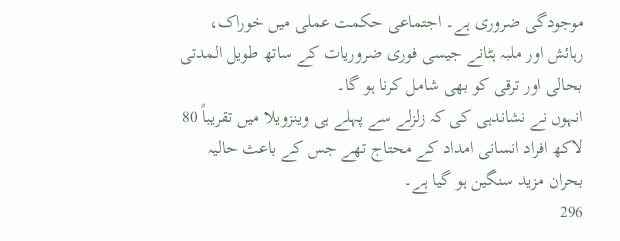موجودگی ضروری ہے۔ اجتماعی حکمت عملی میں خوراک، رہائش اور ملبہ ہٹانے جیسی فوری ضروریات کے ساتھ طویل المدتی بحالی اور ترقی کو بھی شامل کرنا ہو گا۔
انہوں نے نشاندہی کی کہ زلزلے سے پہلے ہی وینزویلا میں تقریباً 80 لاکھ افراد انسانی امداد کے محتاج تھے جس کے باعث حالیہ بحران مزید سنگین ہو گیا ہے۔
296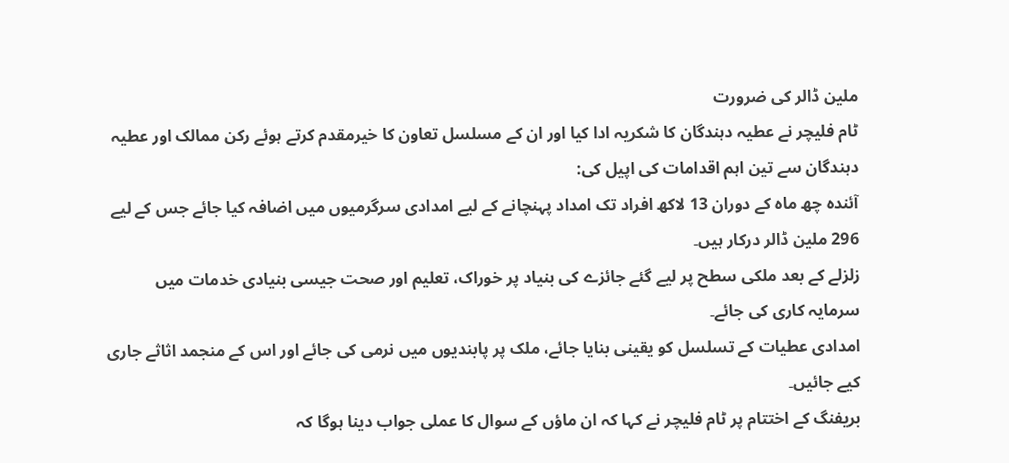ملین ڈالر کی ضرورت
ٹام فلیچر نے عطیہ دہندگان کا شکریہ ادا کیا اور ان کے مسلسل تعاون کا خیرمقدم کرتے ہوئے رکن ممالک اور عطیہ دہندگان سے تین اہم اقدامات کی اپیل کی:
آئندہ چھ ماہ کے دوران 13 لاکھ افراد تک امداد پہنچانے کے لیے امدادی سرگرمیوں میں اضافہ کیا جائے جس کے لیے 296 ملین ڈالر درکار ہیں۔
زلزلے کے بعد ملکی سطح پر لیے گئے جائزے کی بنیاد پر خوراک، تعلیم اور صحت جیسی بنیادی خدمات میں سرمایہ کاری کی جائے۔
امدادی عطیات کے تسلسل کو یقینی بنایا جائے، ملک پر پابندیوں میں نرمی کی جائے اور اس کے منجمد اثاثے جاری کیے جائیں۔
بریفنگ کے اختتام پر ٹام فلیچر نے کہا کہ ان ماؤں کے سوال کا عملی جواب دینا ہوگا کہ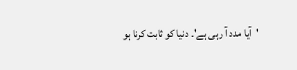'آیا مدد آ رہی ہے'۔ دنیا کو ثابت کرنا ہو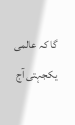گا کہ عالمی یکجہتی آج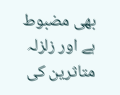بھی مضبوط ہے اور زلزلہ متاثرین کی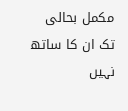مکمل بحالی تک ان کا ساتھ نہیں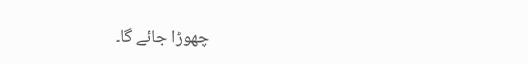چھوڑا جائے گا۔